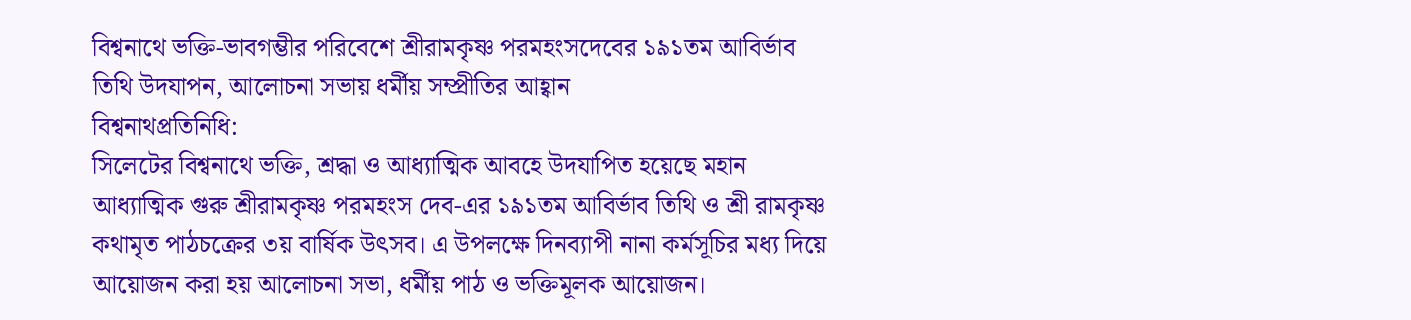বিশ্বনাথে ভক্তি-ভাবগম্ভীর পরিবেশে শ্রীরামকৃষ্ণ পরমহংসদেবের ১৯১তম আবির্ভাব তিথি উদযাপন, আলোচনা সভায় ধর্মীয় সম্প্রীতির আহ্বান
বিশ্বনাথপ্রতিনিধি:
সিলেটের বিশ্বনাথে ভক্তি, শ্রদ্ধা ও আধ্যাত্মিক আবহে উদযাপিত হয়েছে মহান আধ্যাত্মিক গুরু শ্রীরামকৃষ্ণ পরমহংস দেব-এর ১৯১তম আবির্ভাব তিথি ও শ্রী রামকৃষ্ণ কথামৃত পাঠচক্রের ৩য় বার্ষিক উৎসব। এ উপলক্ষে দিনব্যাপী নানা কর্মসূচির মধ্য দিয়ে আয়োজন করা হয় আলোচনা সভা, ধর্মীয় পাঠ ও ভক্তিমূলক আয়োজন।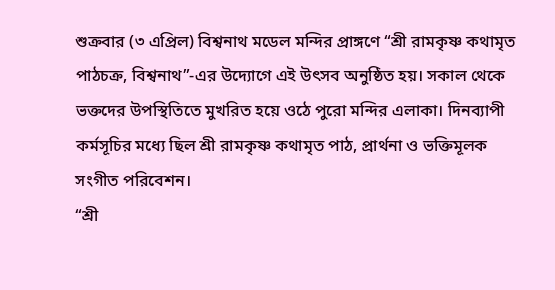শুক্রবার (৩ এপ্রিল) বিশ্বনাথ মডেল মন্দির প্রাঙ্গণে “শ্রী রামকৃষ্ণ কথামৃত পাঠচক্র, বিশ্বনাথ”-এর উদ্যোগে এই উৎসব অনুষ্ঠিত হয়। সকাল থেকে ভক্তদের উপস্থিতিতে মুখরিত হয়ে ওঠে পুরো মন্দির এলাকা। দিনব্যাপী কর্মসূচির মধ্যে ছিল শ্রী রামকৃষ্ণ কথামৃত পাঠ, প্রার্থনা ও ভক্তিমূলক সংগীত পরিবেশন।
“শ্রী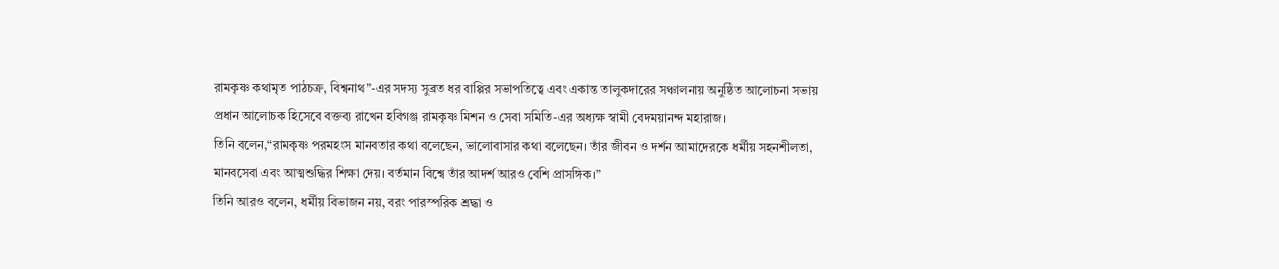রামকৃষ্ণ কথামৃত পাঠচক্র, বিশ্বনাথ”-এর সদস্য সুব্রত ধর বাপ্পির সভাপতিত্বে এবং একান্ত তালুকদারের সঞ্চালনায় অনুষ্ঠিত আলোচনা সভায় প্রধান আলোচক হিসেবে বক্তব্য রাখেন হবিগঞ্জ রামকৃষ্ণ মিশন ও সেবা সমিতি-এর অধ্যক্ষ স্বামী বেদময়ানন্দ মহারাজ।
তিনি বলেন,“রামকৃষ্ণ পরমহংস মানবতার কথা বলেছেন, ভালোবাসার কথা বলেছেন। তাঁর জীবন ও দর্শন আমাদেরকে ধর্মীয় সহনশীলতা, মানবসেবা এবং আত্মশুদ্ধির শিক্ষা দেয়। বর্তমান বিশ্বে তাঁর আদর্শ আরও বেশি প্রাসঙ্গিক।”
তিনি আরও বলেন, ধর্মীয় বিভাজন নয়, বরং পারস্পরিক শ্রদ্ধা ও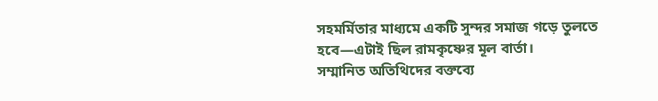সহমর্মিতার মাধ্যমে একটি সুন্দর সমাজ গড়ে তুলতে হবে—এটাই ছিল রামকৃষ্ণের মূল বার্তা।
সম্মানিত অতিথিদের বক্তব্যে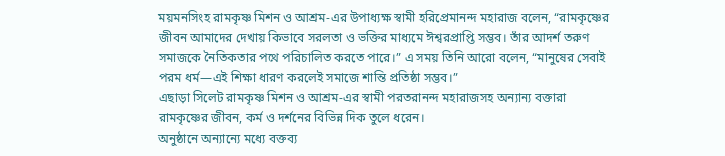ময়মনসিংহ রামকৃষ্ণ মিশন ও আশ্রম-এর উপাধ্যক্ষ স্বামী হরিপ্রেমানন্দ মহারাজ বলেন, “রামকৃষ্ণের জীবন আমাদের দেখায় কিভাবে সরলতা ও ভক্তির মাধ্যমে ঈশ্বরপ্রাপ্তি সম্ভব। তাঁর আদর্শ তরুণ সমাজকে নৈতিকতার পথে পরিচালিত করতে পারে।” এ সময় তিনি আরো বলেন, “মানুষের সেবাই পরম ধর্ম—এই শিক্ষা ধারণ করলেই সমাজে শান্তি প্রতিষ্ঠা সম্ভব।”
এছাড়া সিলেট রামকৃষ্ণ মিশন ও আশ্রম-এর স্বামী পরতরানন্দ মহারাজসহ অন্যান্য বক্তারা রামকৃষ্ণের জীবন, কর্ম ও দর্শনের বিভিন্ন দিক তুলে ধরেন।
অনুষ্ঠানে অন্যান্যে মধ্যে বক্তব্য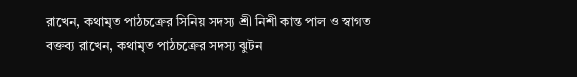রাখেন, কথামৃত পাঠচক্রের সিনিয় সদস্য শ্রী নিশী কান্ত পাল ও স্বাগত বক্তব্য রাখেন, কথামৃত পাঠচক্রের সদস্য ঝুটন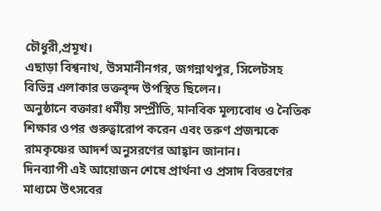চৌধুরী,প্রমূখ।
এছাড়া বিশ্বনাথ, উসমানীনগর, জগন্নাথপুর, সিলেটসহ বিভিন্ন এলাকার ভক্তবৃন্দ উপস্থিত ছিলেন।
অনুষ্ঠানে বক্তারা ধর্মীয় সম্প্রীতি, মানবিক মূল্যবোধ ও নৈতিক শিক্ষার ওপর গুরুত্বারোপ করেন এবং তরুণ প্রজন্মকে রামকৃষ্ণের আদর্শ অনুসরণের আহ্বান জানান।
দিনব্যাপী এই আয়োজন শেষে প্রার্থনা ও প্রসাদ বিতরণের মাধ্যমে উৎসবের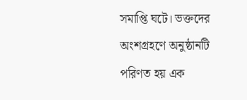সমাপ্তি ঘটে। ভক্তদের অংশগ্রহণে অনুষ্ঠানটি পরিণত হয় এক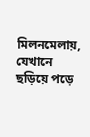মিলনমেলায়, যেখানে ছড়িয়ে পড়ে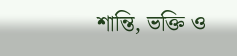শান্তি, ভক্তি ও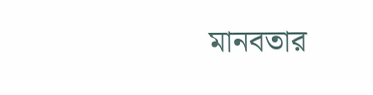মানবতার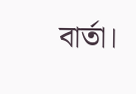বার্তা।